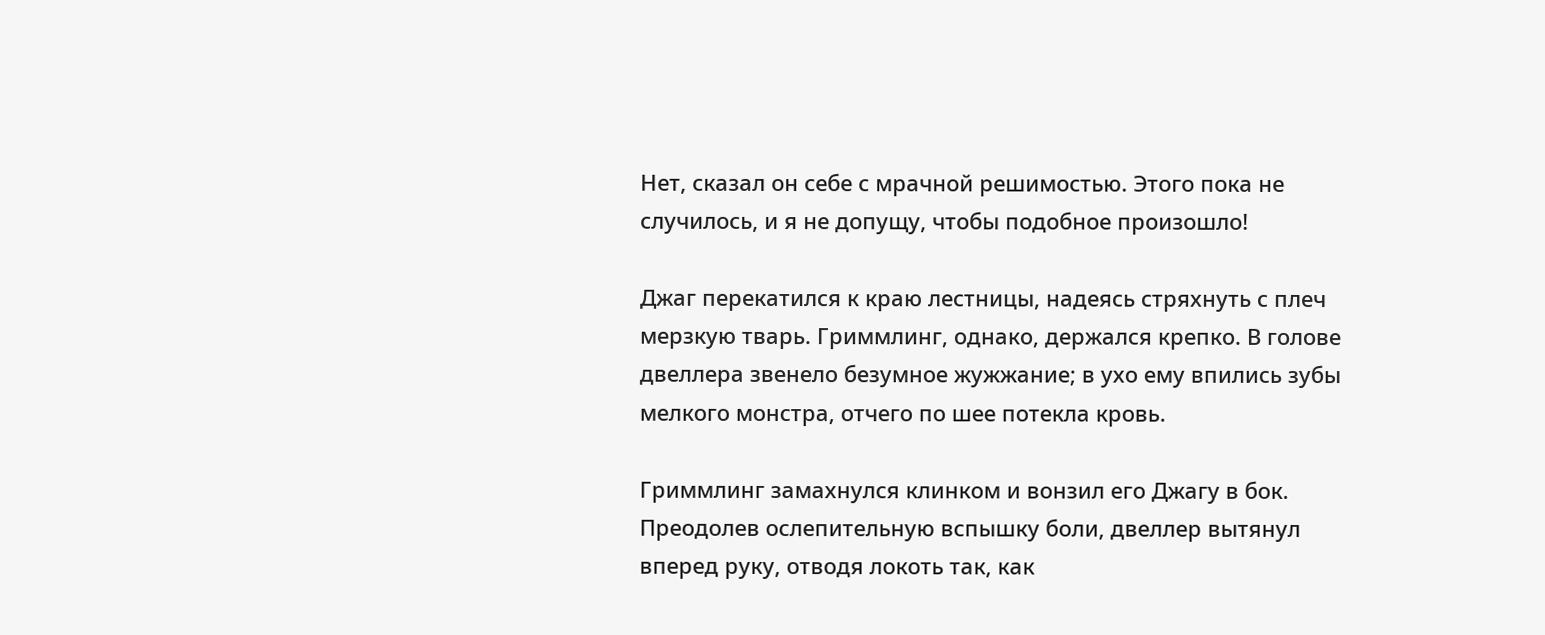Нет, сказал он себе с мрачной решимостью. Этого пока не случилось, и я не допущу, чтобы подобное произошло!

Джаг перекатился к краю лестницы, надеясь стряхнуть с плеч мерзкую тварь. Гриммлинг, однако, держался крепко. В голове двеллера звенело безумное жужжание; в ухо ему впились зубы мелкого монстра, отчего по шее потекла кровь.

Гриммлинг замахнулся клинком и вонзил его Джагу в бок. Преодолев ослепительную вспышку боли, двеллер вытянул вперед руку, отводя локоть так, как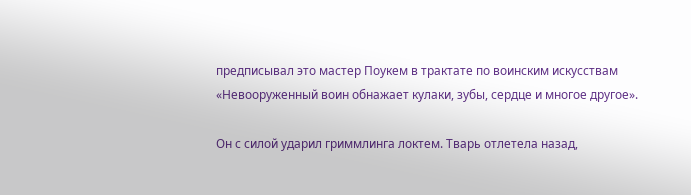предписывал это мастер Поукем в трактате по воинским искусствам «Невооруженный воин обнажает кулаки, зубы, сердце и многое другое».

Он с силой ударил гриммлинга локтем. Тварь отлетела назад,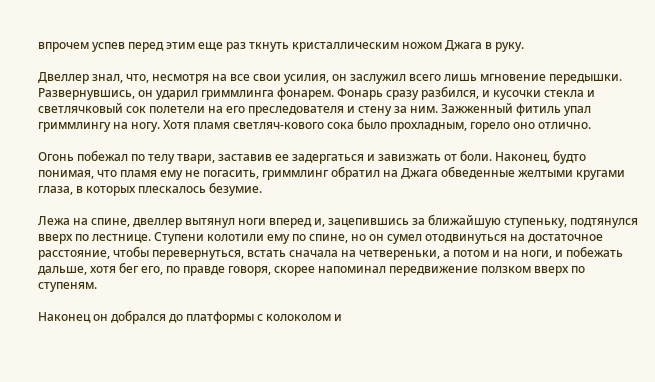впрочем успев перед этим еще раз ткнуть кристаллическим ножом Джага в руку.

Двеллер знал, что, несмотря на все свои усилия, он заслужил всего лишь мгновение передышки. Развернувшись, он ударил гриммлинга фонарем. Фонарь сразу разбился, и кусочки стекла и светлячковый сок полетели на его преследователя и стену за ним. Зажженный фитиль упал гриммлингу на ногу. Хотя пламя светляч-кового сока было прохладным, горело оно отлично.

Огонь побежал по телу твари, заставив ее задергаться и завизжать от боли. Наконец, будто понимая, что пламя ему не погасить, гриммлинг обратил на Джага обведенные желтыми кругами глаза, в которых плескалось безумие.

Лежа на спине, двеллер вытянул ноги вперед и, зацепившись за ближайшую ступеньку, подтянулся вверх по лестнице. Ступени колотили ему по спине, но он сумел отодвинуться на достаточное расстояние, чтобы перевернуться, встать сначала на четвереньки, а потом и на ноги, и побежать дальше, хотя бег его, по правде говоря, скорее напоминал передвижение ползком вверх по ступеням.

Наконец он добрался до платформы с колоколом и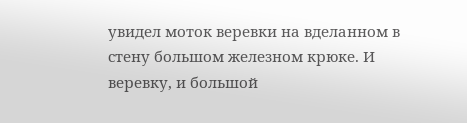увидел моток веревки на вделанном в стену большом железном крюке. И веревку, и большой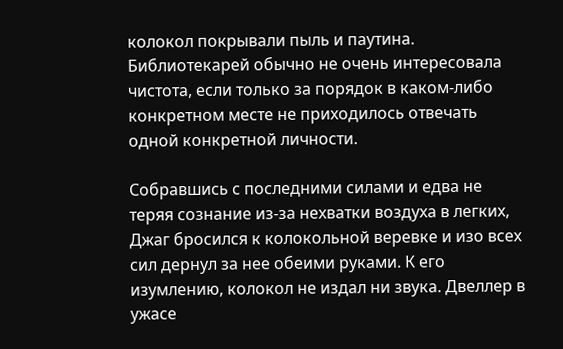колокол покрывали пыль и паутина. Библиотекарей обычно не очень интересовала чистота, если только за порядок в каком-либо конкретном месте не приходилось отвечать одной конкретной личности.

Собравшись с последними силами и едва не теряя сознание из-за нехватки воздуха в легких, Джаг бросился к колокольной веревке и изо всех сил дернул за нее обеими руками. К его изумлению, колокол не издал ни звука. Двеллер в ужасе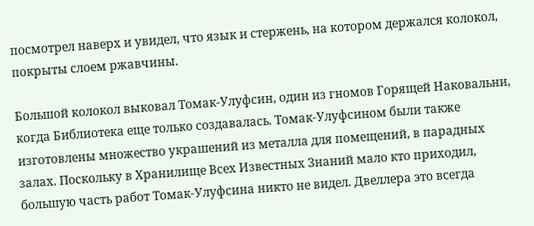посмотрел наверх и увидел, что язык и стержень, на котором держался колокол, покрыты слоем ржавчины.

Большой колокол выковал Томак-Улуфсин, один из гномов Горящей Наковальни, когда Библиотека еще только создавалась. Томак-Улуфсином были также изготовлены множество украшений из металла для помещений, в парадных залах. Поскольку в Хранилище Всех Известных Знаний мало кто приходил, большую часть работ Томак-Улуфсина никто не видел. Двеллера это всегда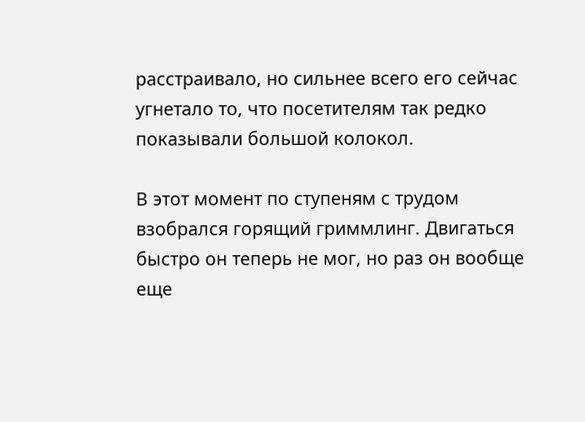расстраивало, но сильнее всего его сейчас угнетало то, что посетителям так редко показывали большой колокол.

В этот момент по ступеням с трудом взобрался горящий гриммлинг. Двигаться быстро он теперь не мог, но раз он вообще еще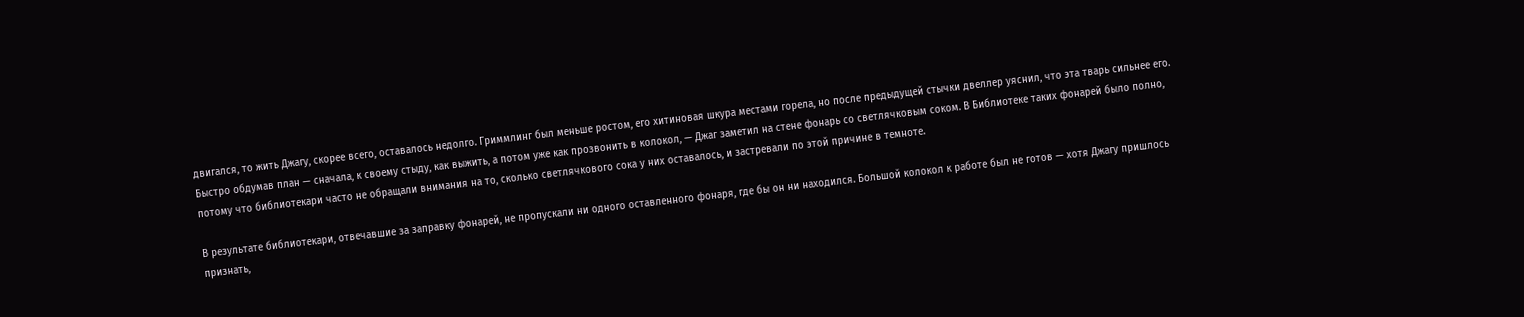двигался, то жить Джагу, скорее всего, оставалось недолго. Гриммлинг был меньше ростом, его хитиновая шкура местами горела, но после предыдущей стычки двеллер уяснил, что эта тварь сильнее его. Быстро обдумав план — сначала, к своему стыду, как выжить, а потом уже как прозвонить в колокол, — Джаг заметил на стене фонарь со светлячковым соком. В Библиотеке таких фонарей было полно, потому что библиотекари часто не обращали внимания на то, сколько светлячкового сока у них оставалось, и застревали по этой причине в темноте.

В результате библиотекари, отвечавшие за заправку фонарей, не пропускали ни одного оставленного фонаря, где бы он ни находился. Большой колокол к работе был не готов — хотя Джагу пришлось признать,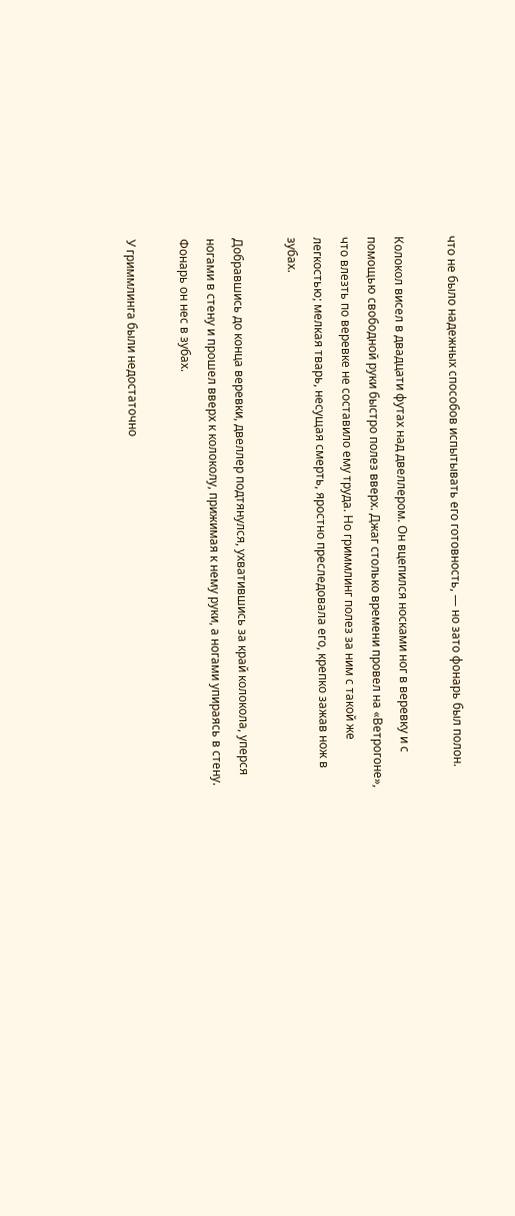что не было надежных способов испытывать его готовность, — но зато фонарь был полон.

Колокол висел в двадцати футах над двеллером. Он вцепился носками ног в веревку и с помощью свободной руки быстро полез вверх. Джаг столько времени провел на «Ветрогоне», что влезть по веревке не составило ему труда. Но гриммлинг полез за ним с такой же легкостью; мелкая тварь, несущая смерть, яростно преследовала его, крепко зажав нож в зубах.

Добравшись до конца веревки, двеллер подтянулся, ухватившись за край колокола, уперся ногами в стену и прошел вверх к колоколу, прижимая к нему руки, а ногами упираясь в стену. Фонарь он нес в зубах.

У гриммлинга были недостаточно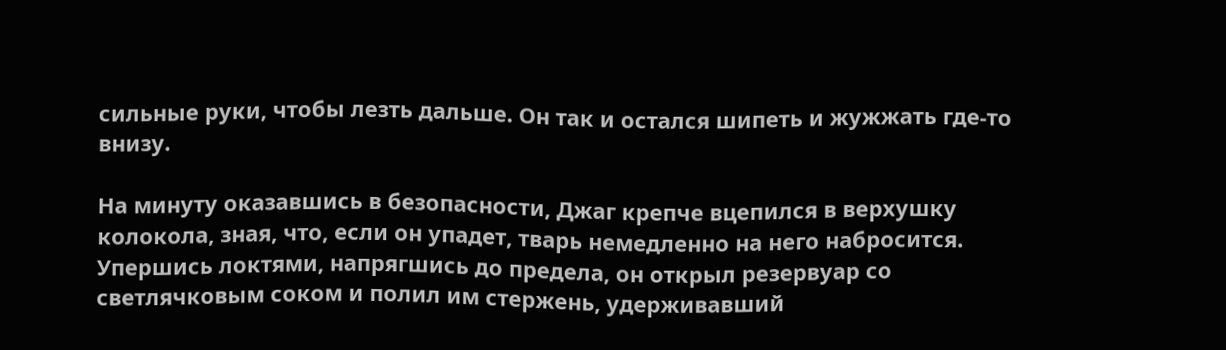сильные руки, чтобы лезть дальше. Он так и остался шипеть и жужжать где-то внизу.

На минуту оказавшись в безопасности, Джаг крепче вцепился в верхушку колокола, зная, что, если он упадет, тварь немедленно на него набросится. Упершись локтями, напрягшись до предела, он открыл резервуар со светлячковым соком и полил им стержень, удерживавший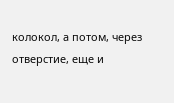колокол, а потом, через отверстие, еще и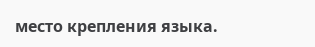место крепления языка.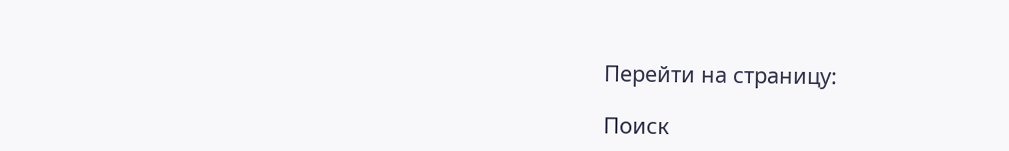Перейти на страницу:

Поиск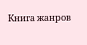Книга жанров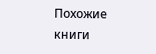Похожие книги